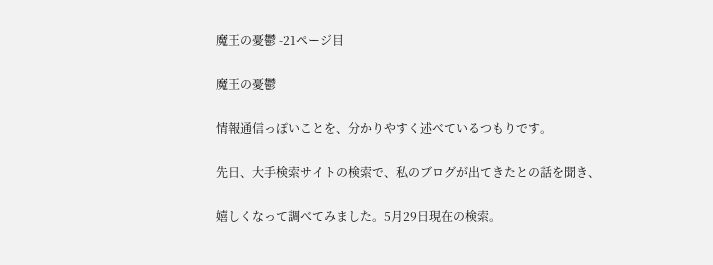魔王の憂鬱 -21ページ目

魔王の憂鬱

情報通信っぽいことを、分かりやすく述べているつもりです。

先日、大手検索サイトの検索で、私のブログが出てきたとの話を聞き、

嬉しくなって調べてみました。5月29日現在の検索。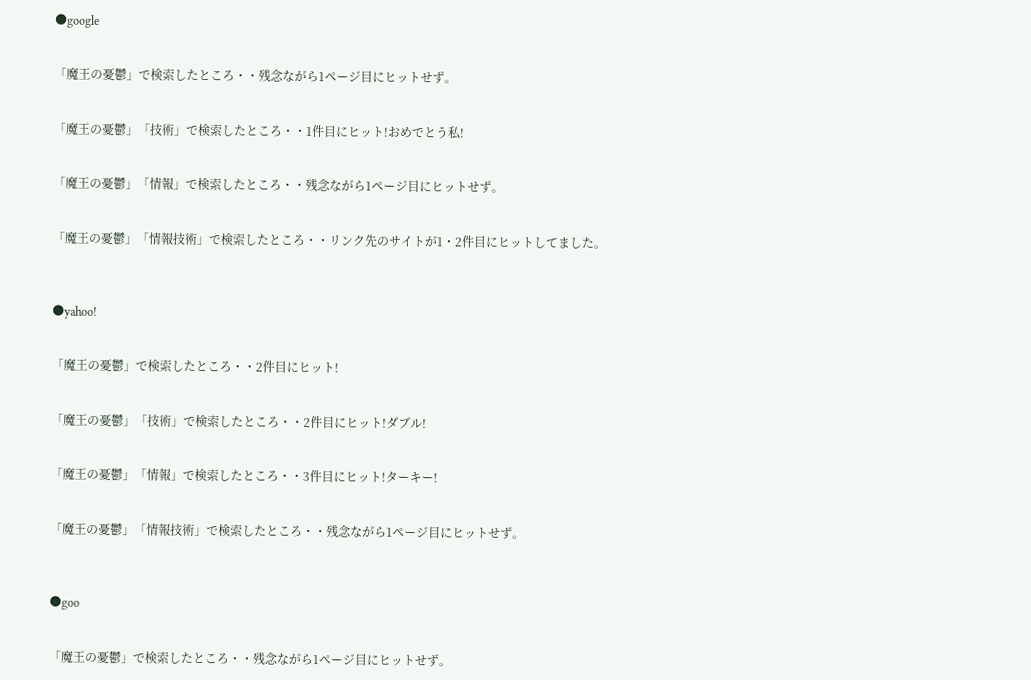●google


「魔王の憂鬱」で検索したところ・・残念ながら1ページ目にヒットせず。


「魔王の憂鬱」「技術」で検索したところ・・1件目にヒット!おめでとう私!


「魔王の憂鬱」「情報」で検索したところ・・残念ながら1ページ目にヒットせず。


「魔王の憂鬱」「情報技術」で検索したところ・・リンク先のサイトが1・2件目にヒットしてました。



●yahoo!


「魔王の憂鬱」で検索したところ・・2件目にヒット!


「魔王の憂鬱」「技術」で検索したところ・・2件目にヒット!ダブル!


「魔王の憂鬱」「情報」で検索したところ・・3件目にヒット!ターキー!


「魔王の憂鬱」「情報技術」で検索したところ・・残念ながら1ページ目にヒットせず。



●goo


「魔王の憂鬱」で検索したところ・・残念ながら1ページ目にヒットせず。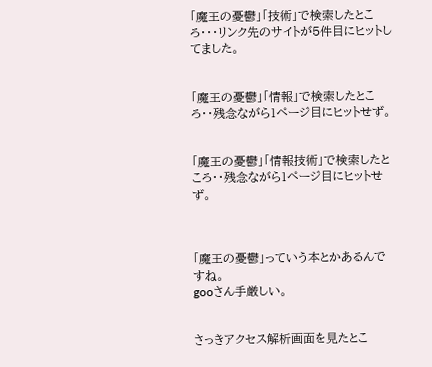「魔王の憂鬱」「技術」で検索したところ・・・リンク先のサイトが5件目にヒットしてました。


「魔王の憂鬱」「情報」で検索したところ・・残念ながら1ページ目にヒットせず。


「魔王の憂鬱」「情報技術」で検索したところ・・残念ながら1ページ目にヒットせず。



「魔王の憂鬱」っていう本とかあるんですね。
gooさん手厳しい。


さっきアクセス解析画面を見たとこ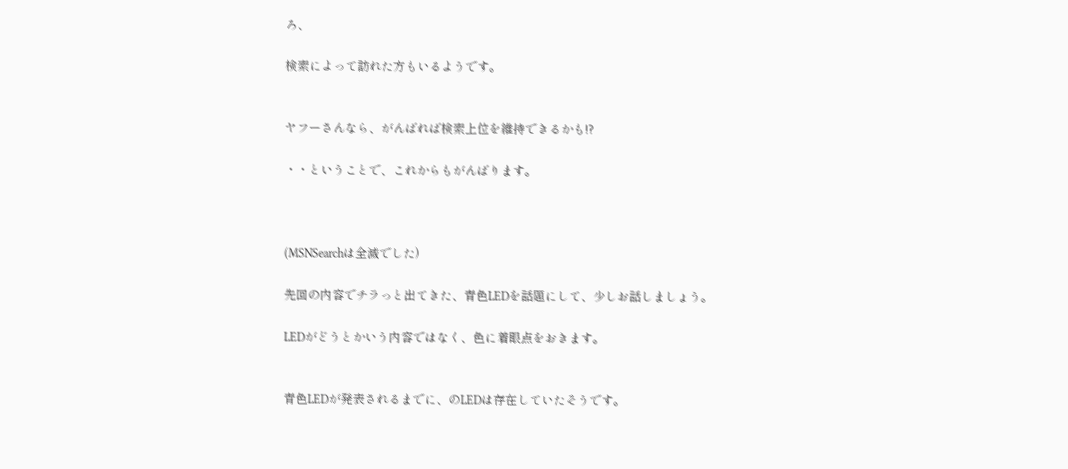ろ、

検索によって訪れた方もいるようです。


ヤフーさんなら、がんばれば検索上位を維持できるかも!?

・・ということで、これからもがんばります。



(MSNSearchは全滅でした)

先回の内容でチラっと出てきた、青色LEDを話題にして、少しお話しましょう。

LEDがどうとかいう内容ではなく、色に着眼点をおきます。


青色LEDが発表されるまでに、のLEDは存在していたそうです。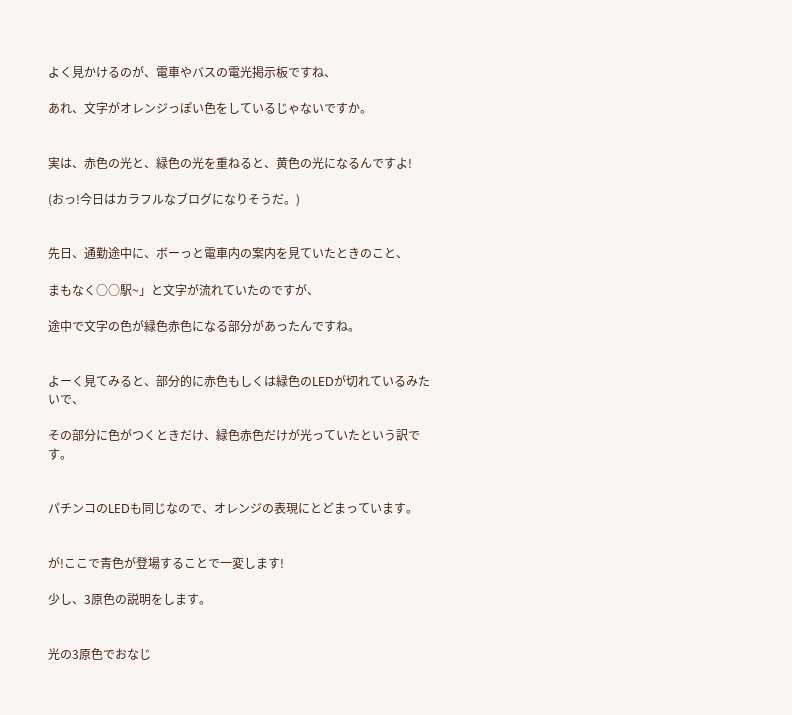よく見かけるのが、電車やバスの電光掲示板ですね、

あれ、文字がオレンジっぽい色をしているじゃないですか。


実は、赤色の光と、緑色の光を重ねると、黄色の光になるんですよ!

(おっ!今日はカラフルなブログになりそうだ。)


先日、通勤途中に、ボーっと電車内の案内を見ていたときのこと、

まもなく○○駅~」と文字が流れていたのですが、

途中で文字の色が緑色赤色になる部分があったんですね。


よーく見てみると、部分的に赤色もしくは緑色のLEDが切れているみたいで、

その部分に色がつくときだけ、緑色赤色だけが光っていたという訳です。


パチンコのLEDも同じなので、オレンジの表現にとどまっています。


が!ここで青色が登場することで一変します!

少し、3原色の説明をします。


光の3原色でおなじ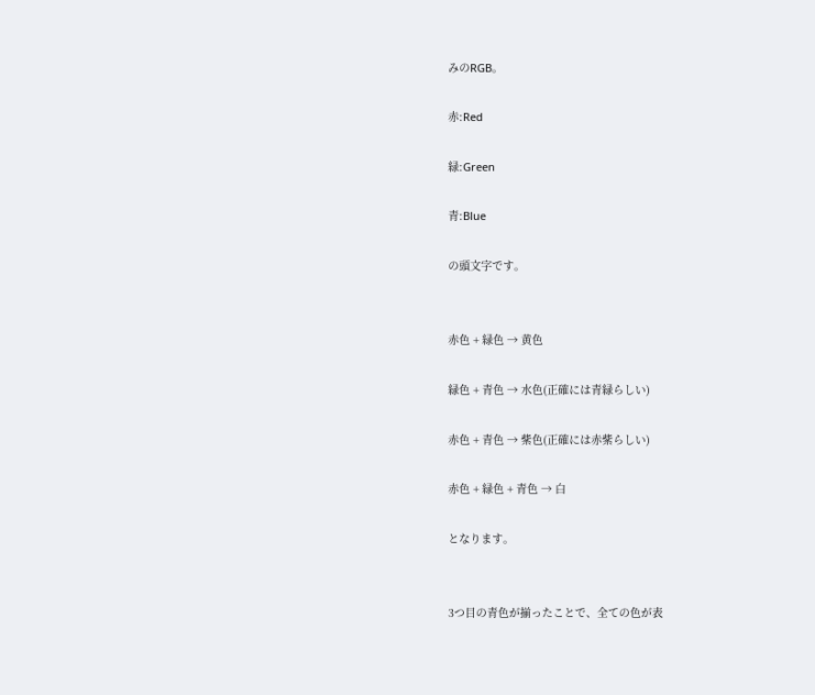みのRGB。

赤:Red

緑:Green

青:Blue

の頭文字です。


赤色 + 緑色 → 黄色

緑色 + 青色 → 水色(正確には青緑らしい)

赤色 + 青色 → 紫色(正確には赤紫らしい)

赤色 + 緑色 + 青色 → 白

となります。


3つ目の青色が揃ったことで、全ての色が表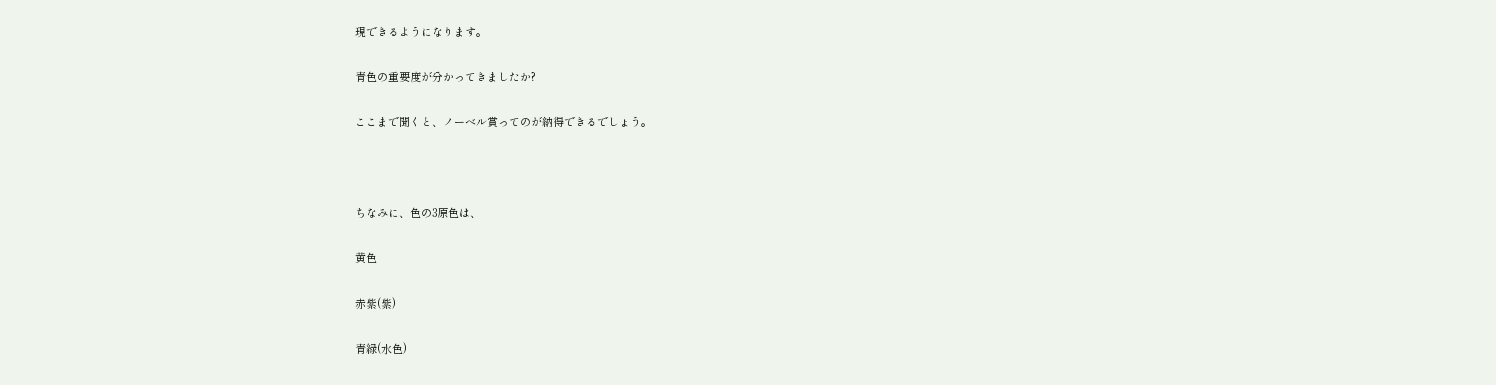現できるようになります。

青色の重要度が分かってきましたか?

ここまで聞くと、ノーベル賞ってのが納得できるでしょう。



ちなみに、色の3原色は、

黄色

赤紫(紫)

青緑(水色)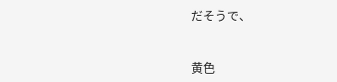だそうで、


黄色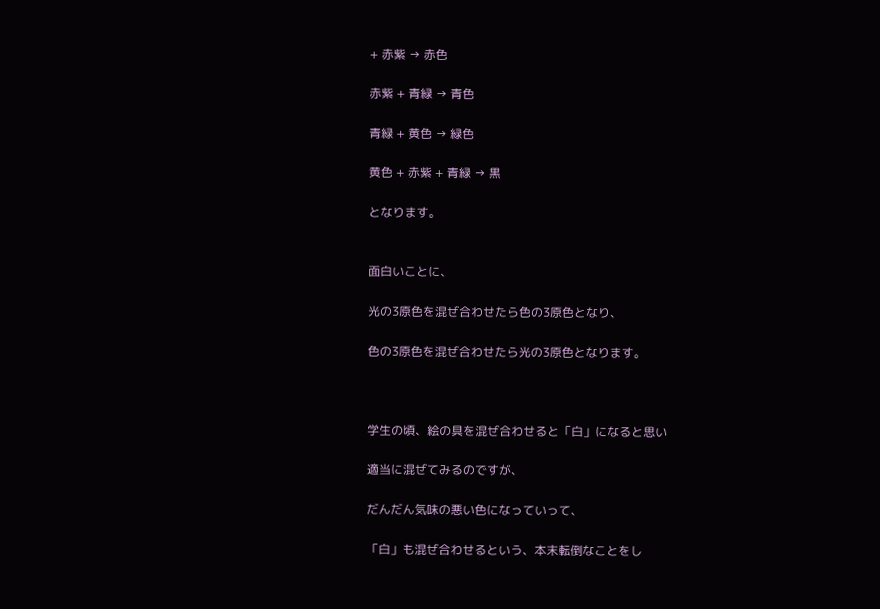+ 赤紫 → 赤色

赤紫 + 青緑 → 青色

青緑 + 黄色 → 緑色

黄色 + 赤紫 + 青緑 → 黒

となります。


面白いことに、

光の3原色を混ぜ合わせたら色の3原色となり、

色の3原色を混ぜ合わせたら光の3原色となります。



学生の頃、絵の具を混ぜ合わせると「白」になると思い

適当に混ぜてみるのですが、

だんだん気味の悪い色になっていって、

「白」も混ぜ合わせるという、本末転倒なことをし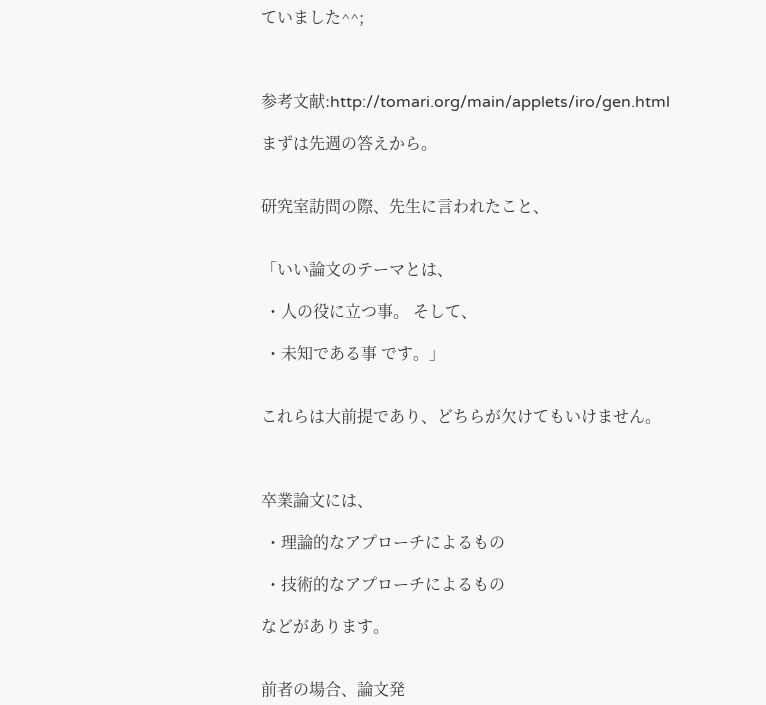ていました^^;



参考文献:http://tomari.org/main/applets/iro/gen.html

まずは先週の答えから。


研究室訪問の際、先生に言われたこと、


「いい論文のテーマとは、

 ・人の役に立つ事。 そして、

 ・未知である事 です。」


これらは大前提であり、どちらが欠けてもいけません。



卒業論文には、

 ・理論的なアプローチによるもの

 ・技術的なアプローチによるもの

などがあります。


前者の場合、論文発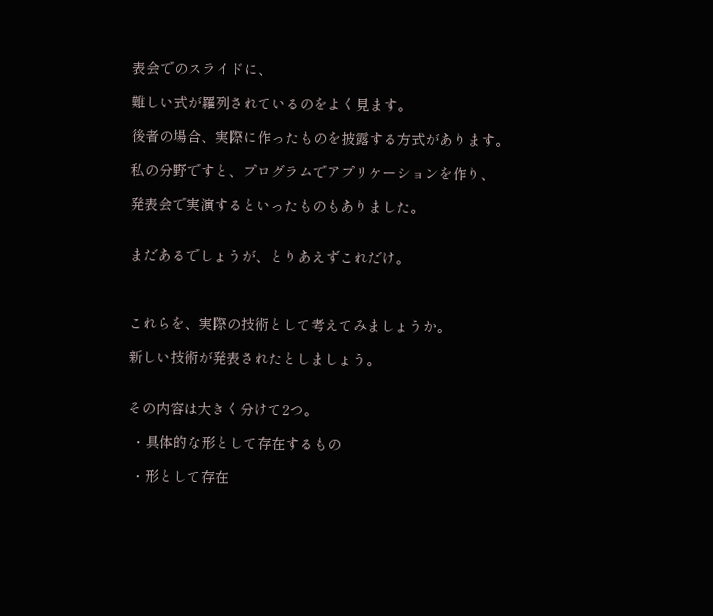表会でのスライドに、

難しい式が羅列されているのをよく見ます。

後者の場合、実際に作ったものを披露する方式があります。

私の分野ですと、プログラムでアプリケーションを作り、

発表会で実演するといったものもありました。


まだあるでしょうが、とりあえずこれだけ。



これらを、実際の技術として考えてみましょうか。

新しい技術が発表されたとしましょう。


その内容は大きく分けて2つ。

 ・具体的な形として存在するもの

 ・形として存在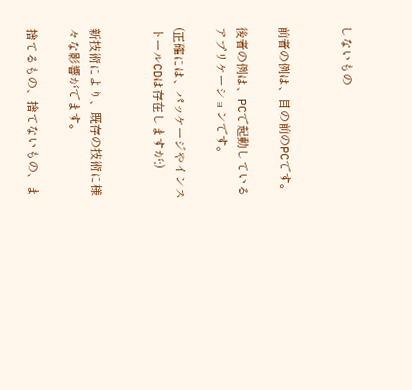しないもの


前者の例は、目の前のPCです。

後者の例は、PCで起動しているアプリケーションです。

(正確には、パッケージやインストールCDは存在しますが;)


新技術により、既存の技術に様々な影響がでます。

捨てるもの、捨てないもの、ま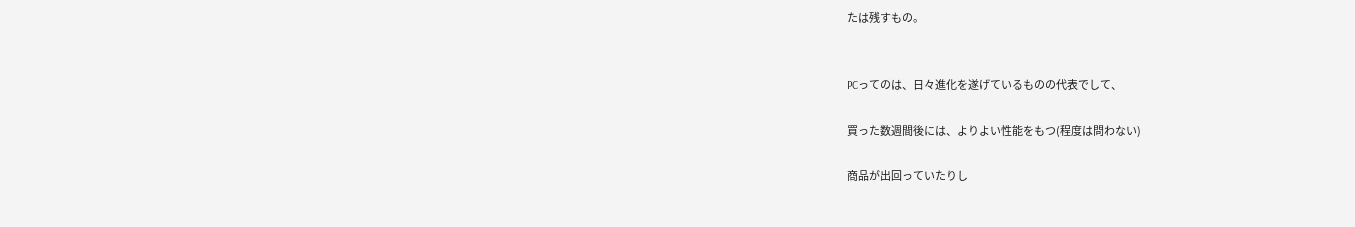たは残すもの。


PCってのは、日々進化を遂げているものの代表でして、

買った数週間後には、よりよい性能をもつ(程度は問わない)

商品が出回っていたりし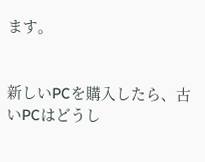ます。


新しいPCを購入したら、古いPCはどうし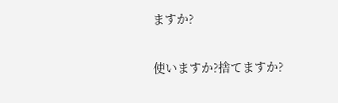ますか?

使いますか?捨てますか?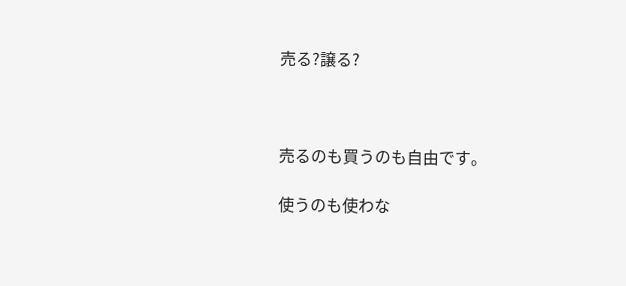売る?譲る?



売るのも買うのも自由です。

使うのも使わな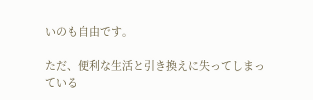いのも自由です。

ただ、便利な生活と引き換えに失ってしまっている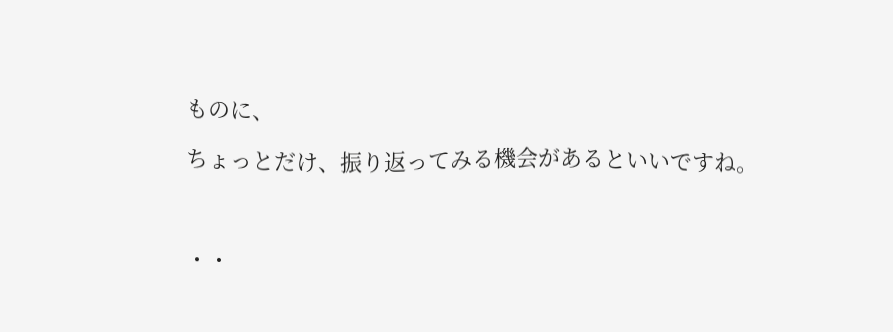ものに、

ちょっとだけ、振り返ってみる機会があるといいですね。



・・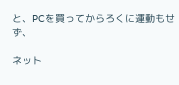と、PCを買ってからろくに運動もせず、

ネット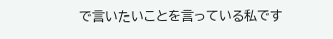で言いたいことを言っている私です